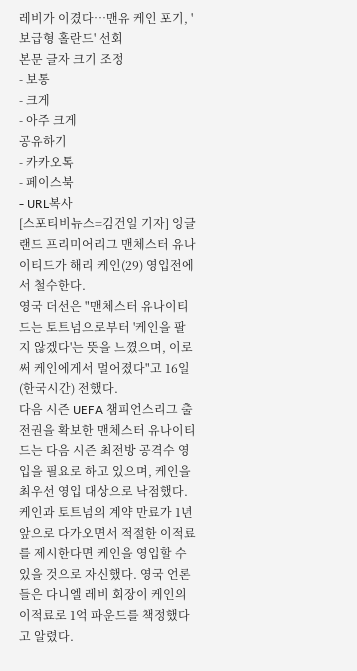레비가 이겼다…맨유 케인 포기, '보급형 홀란드' 선회
본문 글자 크기 조정
- 보통
- 크게
- 아주 크게
공유하기
- 카카오톡
- 페이스북
- URL복사
[스포티비뉴스=김건일 기자] 잉글랜드 프리미어리그 맨체스터 유나이티드가 해리 케인(29) 영입전에서 철수한다.
영국 더선은 "맨체스터 유나이티드는 토트넘으로부터 '케인을 팔지 않겠다'는 뜻을 느꼈으며, 이로써 케인에게서 멀어졌다"고 16일(한국시간) 전했다.
다음 시즌 UEFA 챔피언스리그 출전권을 확보한 맨체스터 유나이티드는 다음 시즌 최전방 공격수 영입을 필요로 하고 있으며, 케인을 최우선 영입 대상으로 낙점했다.
케인과 토트넘의 계약 만료가 1년 앞으로 다가오면서 적절한 이적료를 제시한다면 케인을 영입할 수 있을 것으로 자신했다. 영국 언론들은 다니엘 레비 회장이 케인의 이적료로 1억 파운드를 책정했다고 알렸다.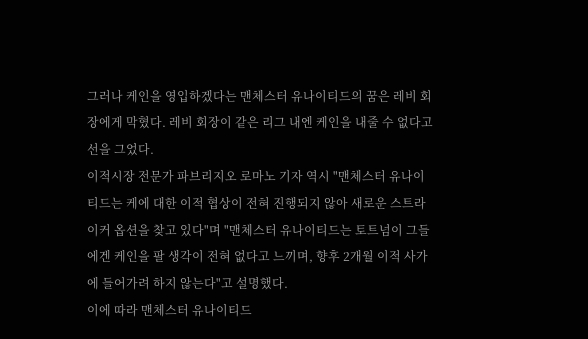그러나 케인을 영입하겠다는 맨체스터 유나이티드의 꿈은 레비 회장에게 막혔다. 레비 회장이 같은 리그 내엔 케인을 내줄 수 없다고 선을 그었다.
이적시장 전문가 파브리지오 로마노 기자 역시 "맨체스터 유나이티드는 케에 대한 이적 협상이 전혀 진행되지 않아 새로운 스트라이커 옵션을 찾고 있다"며 "맨체스터 유나이티드는 토트넘이 그들에겐 케인을 팔 생각이 전혀 없다고 느끼며, 향후 2개월 이적 사가에 들어가려 하지 않는다"고 설명했다.
이에 따라 맨체스터 유나이티드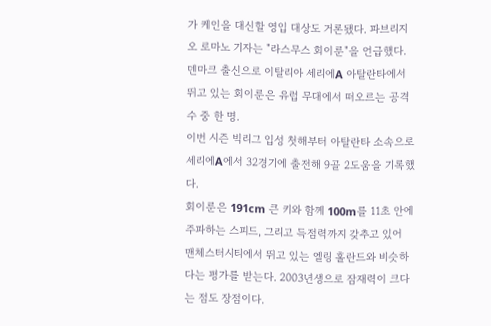가 케인을 대신할 영입 대상도 거론됐다. 파브리지오 로마노 기자는 "라스무스 회이룬"을 언급했다. 덴마크 출신으로 이탈리아 세리에A 아탈란타에서 뛰고 있는 회이룬은 유럽 무대에서 떠오르는 공격수 중 한 명.
이번 시즌 빅리그 입성 첫해부터 아탈란타 소속으로 세리에A에서 32경기에 출전해 9골 2도움을 기록했다.
회이룬은 191cm 큰 키와 함께 100m를 11초 안에 주파하는 스피드, 그리고 득점력까지 갖추고 있어 맨체스터시티에서 뛰고 있는 엘링 홀란드와 비슷하다는 평가를 받는다. 2003년생으로 잠재력이 크다는 점도 장점이다.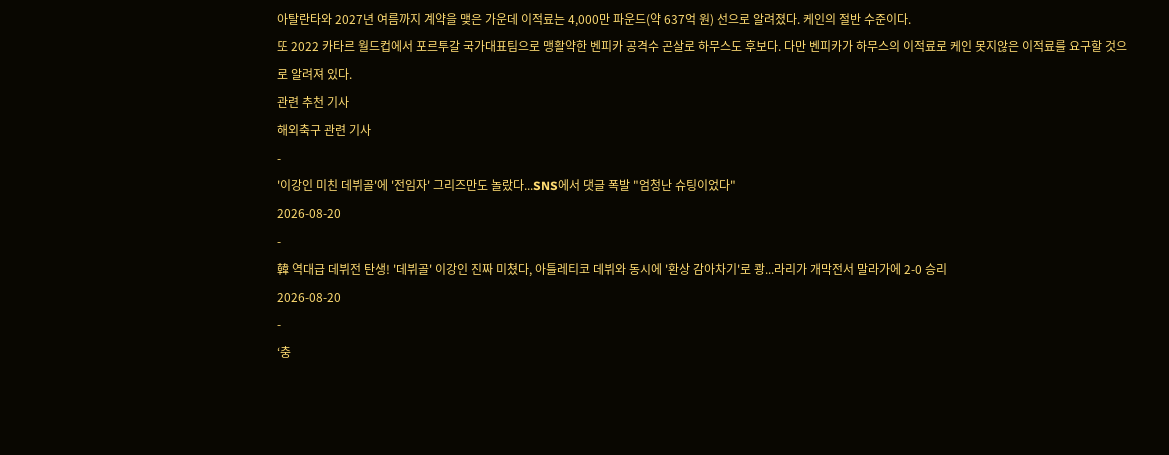아탈란타와 2027년 여름까지 계약을 맺은 가운데 이적료는 4,000만 파운드(약 637억 원) 선으로 알려졌다. 케인의 절반 수준이다.
또 2022 카타르 월드컵에서 포르투갈 국가대표팀으로 맹활약한 벤피카 공격수 곤살로 하무스도 후보다. 다만 벤피카가 하무스의 이적료로 케인 못지않은 이적료를 요구할 것으로 알려져 있다.
관련 추천 기사
해외축구 관련 기사
-
'이강인 미친 데뷔골'에 '전임자' 그리즈만도 놀랐다...SNS에서 댓글 폭발 "엄청난 슈팅이었다"
2026-08-20
-
韓 역대급 데뷔전 탄생! '데뷔골' 이강인 진짜 미쳤다, 아틀레티코 데뷔와 동시에 '환상 감아차기'로 쾅...라리가 개막전서 말라가에 2-0 승리
2026-08-20
-
‘충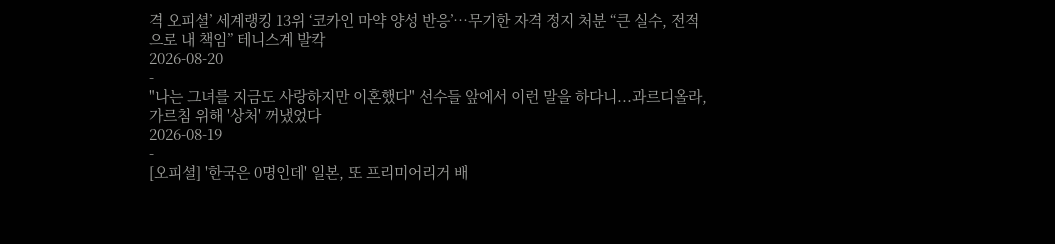격 오피셜’ 세계랭킹 13위 ‘코카인 마약 양성 반응’…무기한 자격 정지 처분 “큰 실수, 전적으로 내 책임” 테니스계 발칵
2026-08-20
-
"나는 그녀를 지금도 사랑하지만 이혼했다" 선수들 앞에서 이런 말을 하다니...과르디올라, 가르침 위해 '상처' 꺼냈었다
2026-08-19
-
[오피셜] '한국은 0명인데' 일본, 또 프리미어리거 배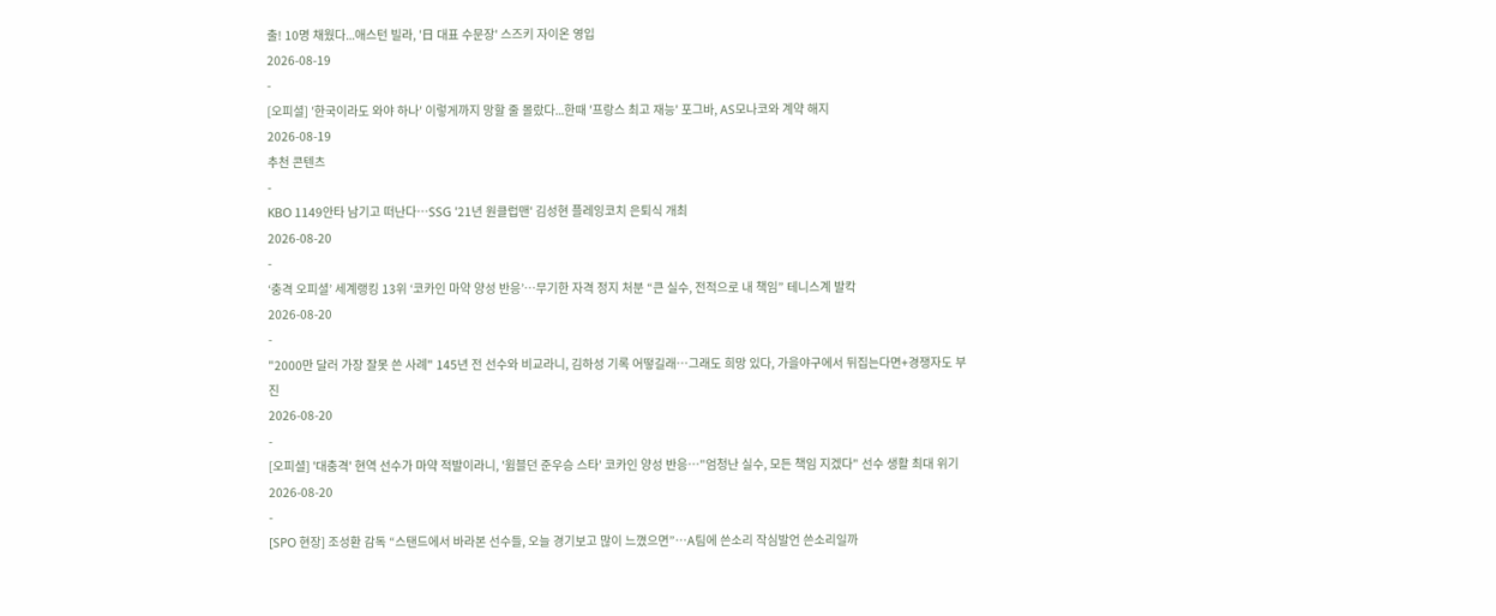출! 10명 채웠다...애스턴 빌라, '日 대표 수문장' 스즈키 자이온 영입
2026-08-19
-
[오피셜] '한국이라도 와야 하나' 이렇게까지 망할 줄 몰랐다...한때 '프랑스 최고 재능' 포그바, AS모나코와 계약 해지
2026-08-19
추천 콘텐츠
-
KBO 1149안타 남기고 떠난다…SSG '21년 원클럽맨' 김성현 플레잉코치 은퇴식 개최
2026-08-20
-
‘충격 오피셜’ 세계랭킹 13위 ‘코카인 마약 양성 반응’…무기한 자격 정지 처분 “큰 실수, 전적으로 내 책임” 테니스계 발칵
2026-08-20
-
"2000만 달러 가장 잘못 쓴 사례" 145년 전 선수와 비교라니, 김하성 기록 어떻길래…그래도 희망 있다, 가을야구에서 뒤집는다면+경쟁자도 부진
2026-08-20
-
[오피셜] '대충격' 현역 선수가 마약 적발이라니, '윔블던 준우승 스타' 코카인 양성 반응…"엄청난 실수, 모든 책임 지겠다" 선수 생활 최대 위기
2026-08-20
-
[SPO 현장] 조성환 감독 “스탠드에서 바라본 선수들, 오늘 경기보고 많이 느꼈으면”…A팀에 쓴소리 작심발언 쓴소리일까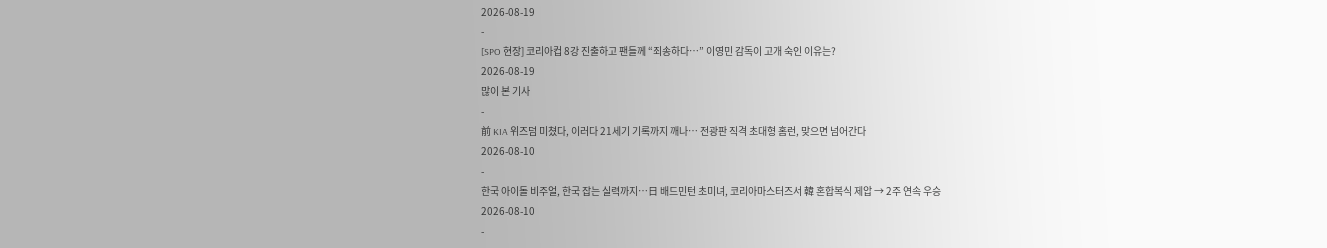2026-08-19
-
[SPO 현장] 코리아컵 8강 진출하고 팬들께 “죄송하다…” 이영민 감독이 고개 숙인 이유는?
2026-08-19
많이 본 기사
-
前 KIA 위즈덤 미쳤다, 이러다 21세기 기록까지 깨나… 전광판 직격 초대형 홈런, 맞으면 넘어간다
2026-08-10
-
한국 아이돌 비주얼, 한국 잡는 실력까지…日 배드민턴 초미녀, 코리아마스터즈서 韓 혼합복식 제압 → 2주 연속 우승
2026-08-10
-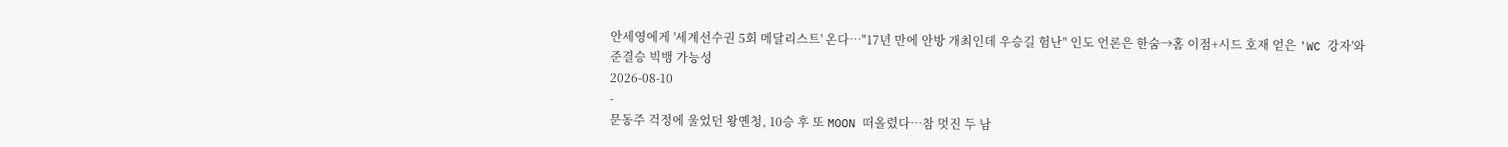안세영에게 '세계선수권 5회 메달리스트' 온다…"17년 만에 안방 개최인데 우승길 험난" 인도 언론은 한숨→홈 이점+시드 호재 얻은 'WC 강자'와 준결승 빅뱅 가능성
2026-08-10
-
문동주 걱정에 울었던 왕옌청, 10승 후 또 MOON 떠올렸다…참 멋진 두 남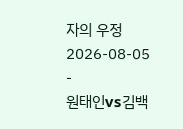자의 우정
2026-08-05
-
원태인vs김백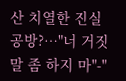산 치열한 진실 공방?…"너 거짓말 좀 하지 마"-"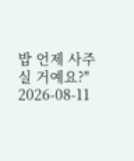밥 언제 사주실 거예요?"
2026-08-11